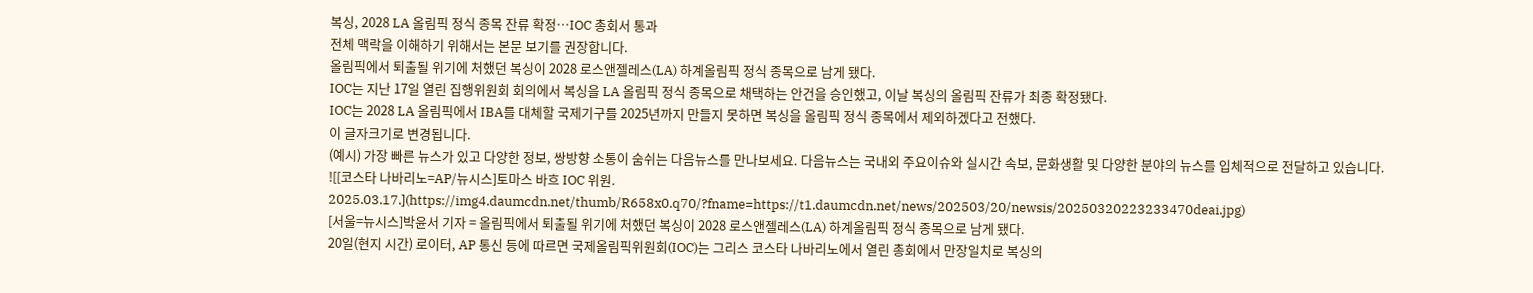복싱, 2028 LA 올림픽 정식 종목 잔류 확정…IOC 총회서 통과
전체 맥락을 이해하기 위해서는 본문 보기를 권장합니다.
올림픽에서 퇴출될 위기에 처했던 복싱이 2028 로스앤젤레스(LA) 하계올림픽 정식 종목으로 남게 됐다.
IOC는 지난 17일 열린 집행위원회 회의에서 복싱을 LA 올림픽 정식 종목으로 채택하는 안건을 승인했고, 이날 복싱의 올림픽 잔류가 최종 확정됐다.
IOC는 2028 LA 올림픽에서 IBA를 대체할 국제기구를 2025년까지 만들지 못하면 복싱을 올림픽 정식 종목에서 제외하겠다고 전했다.
이 글자크기로 변경됩니다.
(예시) 가장 빠른 뉴스가 있고 다양한 정보, 쌍방향 소통이 숨쉬는 다음뉴스를 만나보세요. 다음뉴스는 국내외 주요이슈와 실시간 속보, 문화생활 및 다양한 분야의 뉴스를 입체적으로 전달하고 있습니다.
![[코스타 나바리노=AP/뉴시스]토마스 바흐 IOC 위원. 2025.03.17.](https://img4.daumcdn.net/thumb/R658x0.q70/?fname=https://t1.daumcdn.net/news/202503/20/newsis/20250320223233470deai.jpg)
[서울=뉴시스]박윤서 기자 = 올림픽에서 퇴출될 위기에 처했던 복싱이 2028 로스앤젤레스(LA) 하계올림픽 정식 종목으로 남게 됐다.
20일(현지 시간) 로이터, AP 통신 등에 따르면 국제올림픽위원회(IOC)는 그리스 코스타 나바리노에서 열린 총회에서 만장일치로 복싱의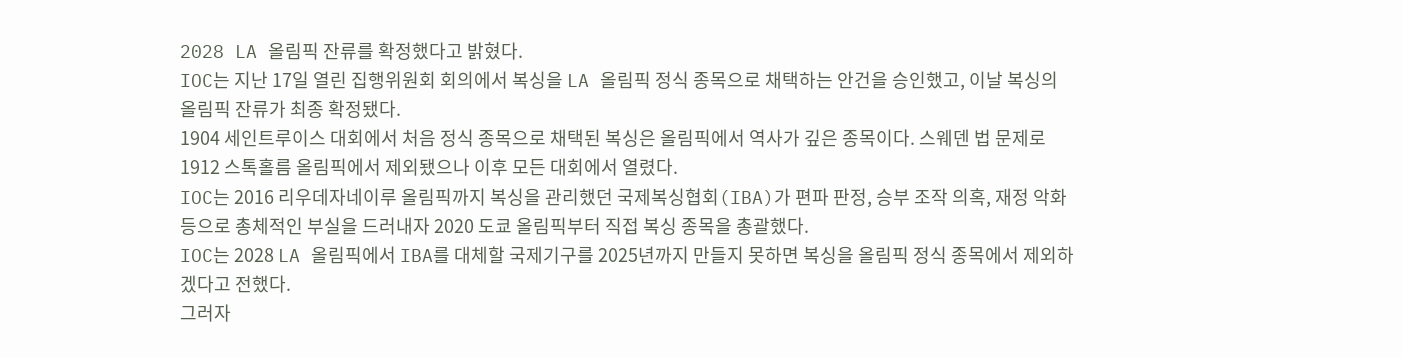2028 LA 올림픽 잔류를 확정했다고 밝혔다.
IOC는 지난 17일 열린 집행위원회 회의에서 복싱을 LA 올림픽 정식 종목으로 채택하는 안건을 승인했고, 이날 복싱의 올림픽 잔류가 최종 확정됐다.
1904 세인트루이스 대회에서 처음 정식 종목으로 채택된 복싱은 올림픽에서 역사가 깊은 종목이다. 스웨덴 법 문제로 1912 스톡홀름 올림픽에서 제외됐으나 이후 모든 대회에서 열렸다.
IOC는 2016 리우데자네이루 올림픽까지 복싱을 관리했던 국제복싱협회(IBA)가 편파 판정, 승부 조작 의혹, 재정 악화 등으로 총체적인 부실을 드러내자 2020 도쿄 올림픽부터 직접 복싱 종목을 총괄했다.
IOC는 2028 LA 올림픽에서 IBA를 대체할 국제기구를 2025년까지 만들지 못하면 복싱을 올림픽 정식 종목에서 제외하겠다고 전했다.
그러자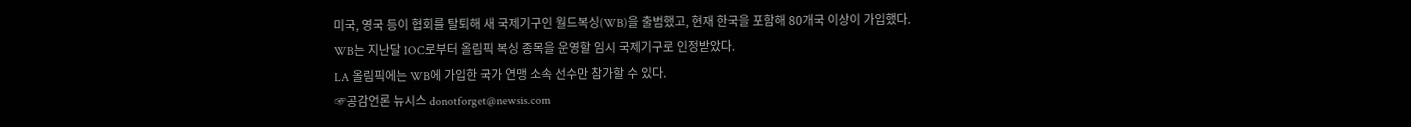미국, 영국 등이 협회를 탈퇴해 새 국제기구인 월드복싱(WB)을 출범했고, 현재 한국을 포함해 80개국 이상이 가입했다.
WB는 지난달 IOC로부터 올림픽 복싱 종목을 운영할 임시 국제기구로 인정받았다.
LA 올림픽에는 WB에 가입한 국가 연맹 소속 선수만 참가할 수 있다.
☞공감언론 뉴시스 donotforget@newsis.com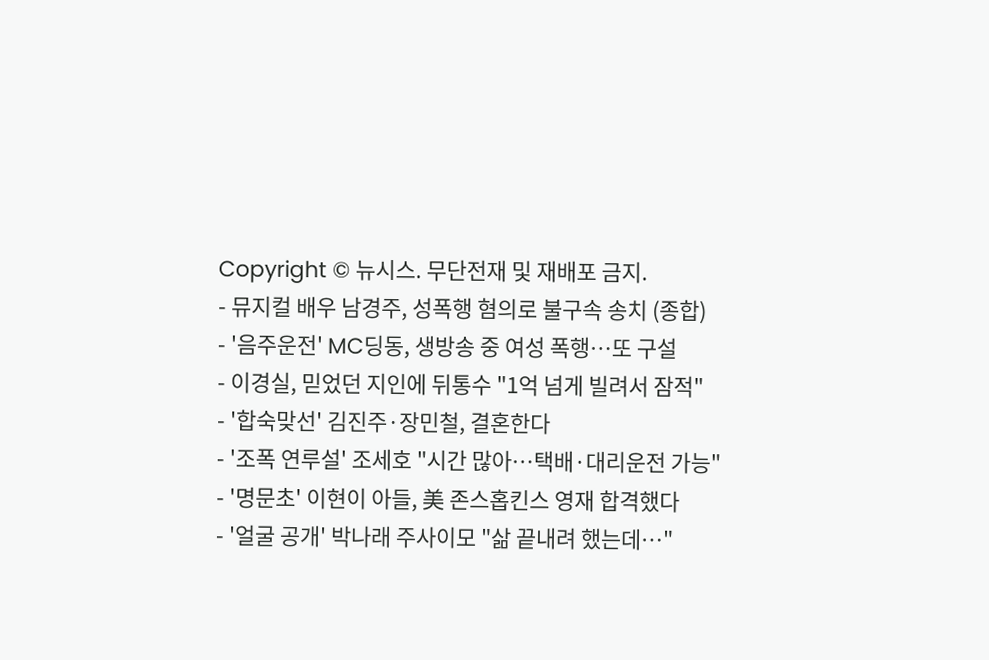Copyright © 뉴시스. 무단전재 및 재배포 금지.
- 뮤지컬 배우 남경주, 성폭행 혐의로 불구속 송치 (종합)
- '음주운전' MC딩동, 생방송 중 여성 폭행…또 구설
- 이경실, 믿었던 지인에 뒤통수 "1억 넘게 빌려서 잠적"
- '합숙맞선' 김진주·장민철, 결혼한다
- '조폭 연루설' 조세호 "시간 많아…택배·대리운전 가능"
- '명문초' 이현이 아들, 美 존스홉킨스 영재 합격했다
- '얼굴 공개' 박나래 주사이모 "삶 끝내려 했는데…"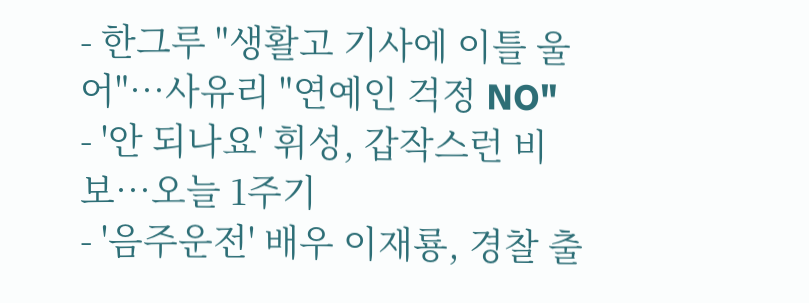- 한그루 "생활고 기사에 이틀 울어"…사유리 "연예인 걱정 NO"
- '안 되나요' 휘성, 갑작스런 비보…오늘 1주기
- '음주운전' 배우 이재룡, 경찰 출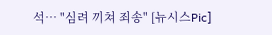석… "심려 끼쳐 죄송" [뉴시스Pic]